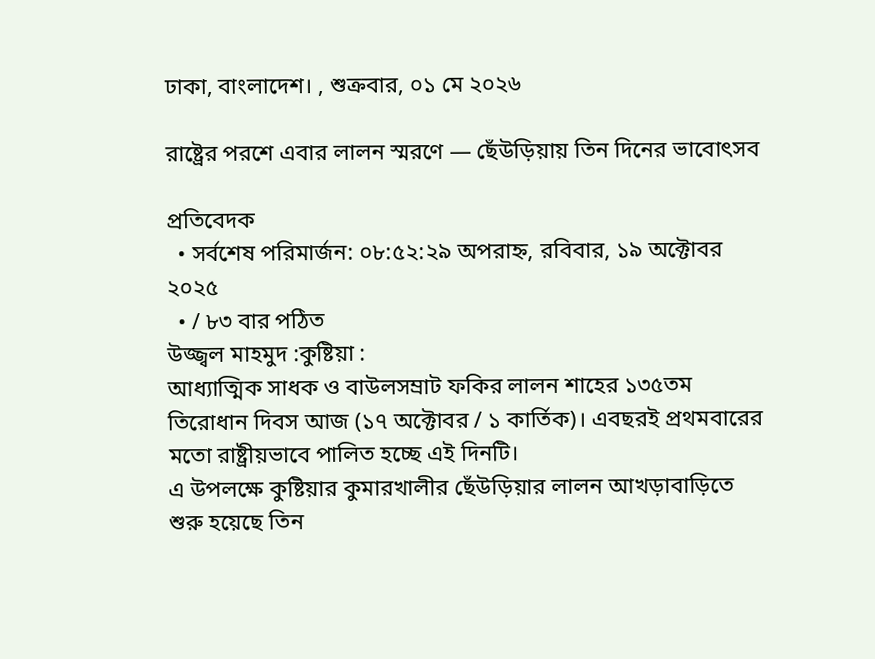ঢাকা, বাংলাদেশ। , শুক্রবার, ০১ মে ২০২৬

রাষ্ট্রের পরশে এবার লালন স্মরণে — ছেঁউড়িয়ায় তিন দিনের ভাবোৎসব

প্রতিবেদক
  • সর্বশেষ পরিমার্জন: ০৮:৫২:২৯ অপরাহ্ন, রবিবার, ১৯ অক্টোবর ২০২৫
  • / ৮৩ বার পঠিত
উজ্জ্বল মাহমুদ :কুষ্টিয়া :
আধ্যাত্মিক সাধক ও বাউলসম্রাট ফকির লালন শাহের ১৩৫তম তিরোধান দিবস আজ (১৭ অক্টোবর / ১ কার্তিক)। এবছরই প্রথমবারের মতো রাষ্ট্রীয়ভাবে পালিত হচ্ছে এই দিনটি।
এ উপলক্ষে কুষ্টিয়ার কুমারখালীর ছেঁউড়িয়ার লালন আখড়াবাড়িতে শুরু হয়েছে তিন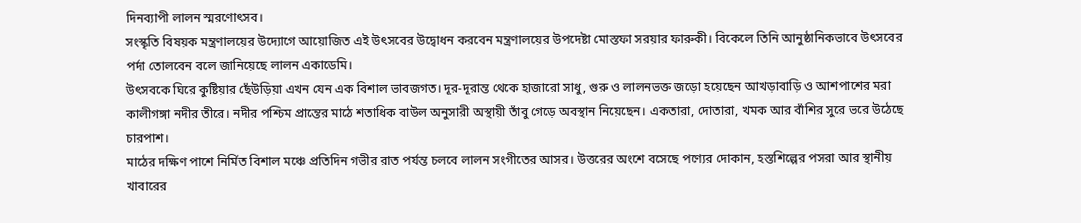দিনব্যাপী লালন স্মরণোৎসব।
সংস্কৃতি বিষয়ক মন্ত্রণালয়ের উদ্যোগে আয়োজিত এই উৎসবের উদ্বোধন করবেন মন্ত্রণালয়ের উপদেষ্টা মোস্তফা সরয়ার ফারুকী। বিকেলে তিনি আনুষ্ঠানিকভাবে উৎসবের পর্দা তোলবেন বলে জানিয়েছে লালন একাডেমি।
উৎসবকে ঘিরে কুষ্টিয়ার ছেঁউড়িয়া এখন যেন এক বিশাল ভাবজগত। দূর-দূরান্ত থেকে হাজারো সাধু, গুরু ও লালনভক্ত জড়ো হয়েছেন আখড়াবাড়ি ও আশপাশের মরা কালীগঙ্গা নদীর তীরে। নদীর পশ্চিম প্রান্তের মাঠে শতাধিক বাউল অনুসারী অস্থায়ী তাঁবু গেড়ে অবস্থান নিয়েছেন। একতারা, দোতারা, খমক আর বাঁশির সুরে ভরে উঠেছে চারপাশ।
মাঠের দক্ষিণ পাশে নির্মিত বিশাল মঞ্চে প্রতিদিন গভীর রাত পর্যন্ত চলবে লালন সংগীতের আসর। উত্তরের অংশে বসেছে পণ্যের দোকান, হস্তশিল্পের পসরা আর স্থানীয় খাবারের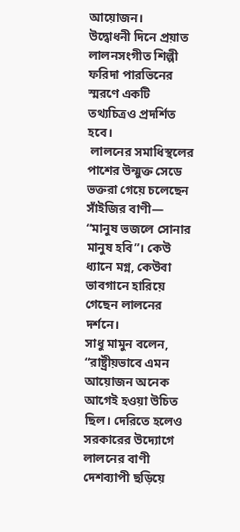আয়োজন।
উদ্বোধনী দিনে প্রয়াত লালনসংগীত শিল্পী ফরিদা পারভিনের স্মরণে একটি তথ্যচিত্রও প্রদর্শিত হবে।
 লালনের সমাধিস্থলের পাশের উন্মুক্ত সেডে ভক্তরা গেয়ে চলেছেন সাঁইজির বাণী— “মানুষ ভজলে সোনার মানুষ হবি”। কেউ ধ্যানে মগ্ন, কেউবা ভাবগানে হারিয়ে গেছেন লালনের দর্শনে।
সাধু মামুন বলেন, “রাষ্ট্রীয়ভাবে এমন আয়োজন অনেক আগেই হওয়া উচিত ছিল। দেরিতে হলেও সরকারের উদ্যোগে লালনের বাণী দেশব্যাপী ছড়িয়ে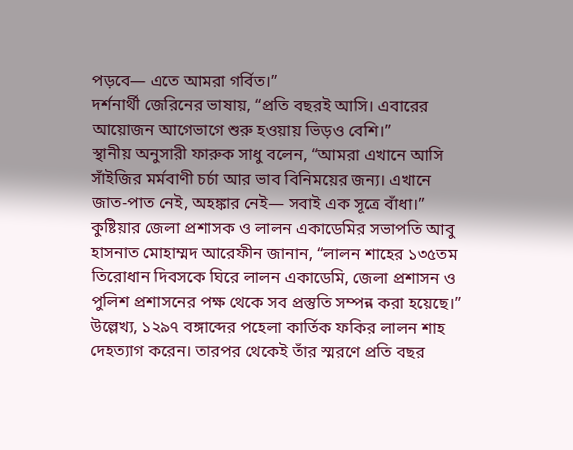পড়বে— এতে আমরা গর্বিত।”
দর্শনার্থী জেরিনের ভাষায়, “প্রতি বছরই আসি। এবারের আয়োজন আগেভাগে শুরু হওয়ায় ভিড়ও বেশি।”
স্থানীয় অনুসারী ফারুক সাধু বলেন, “আমরা এখানে আসি সাঁইজির মর্মবাণী চর্চা আর ভাব বিনিময়ের জন্য। এখানে জাত-পাত নেই, অহঙ্কার নেই— সবাই এক সূত্রে বাঁধা।”
কুষ্টিয়ার জেলা প্রশাসক ও লালন একাডেমির সভাপতি আবু হাসনাত মোহাম্মদ আরেফীন জানান, “লালন শাহের ১৩৫তম তিরোধান দিবসকে ঘিরে লালন একাডেমি, জেলা প্রশাসন ও পুলিশ প্রশাসনের পক্ষ থেকে সব প্রস্তুতি সম্পন্ন করা হয়েছে।”
উল্লেখ্য, ১২৯৭ বঙ্গাব্দের পহেলা কার্তিক ফকির লালন শাহ দেহত্যাগ করেন। তারপর থেকেই তাঁর স্মরণে প্রতি বছর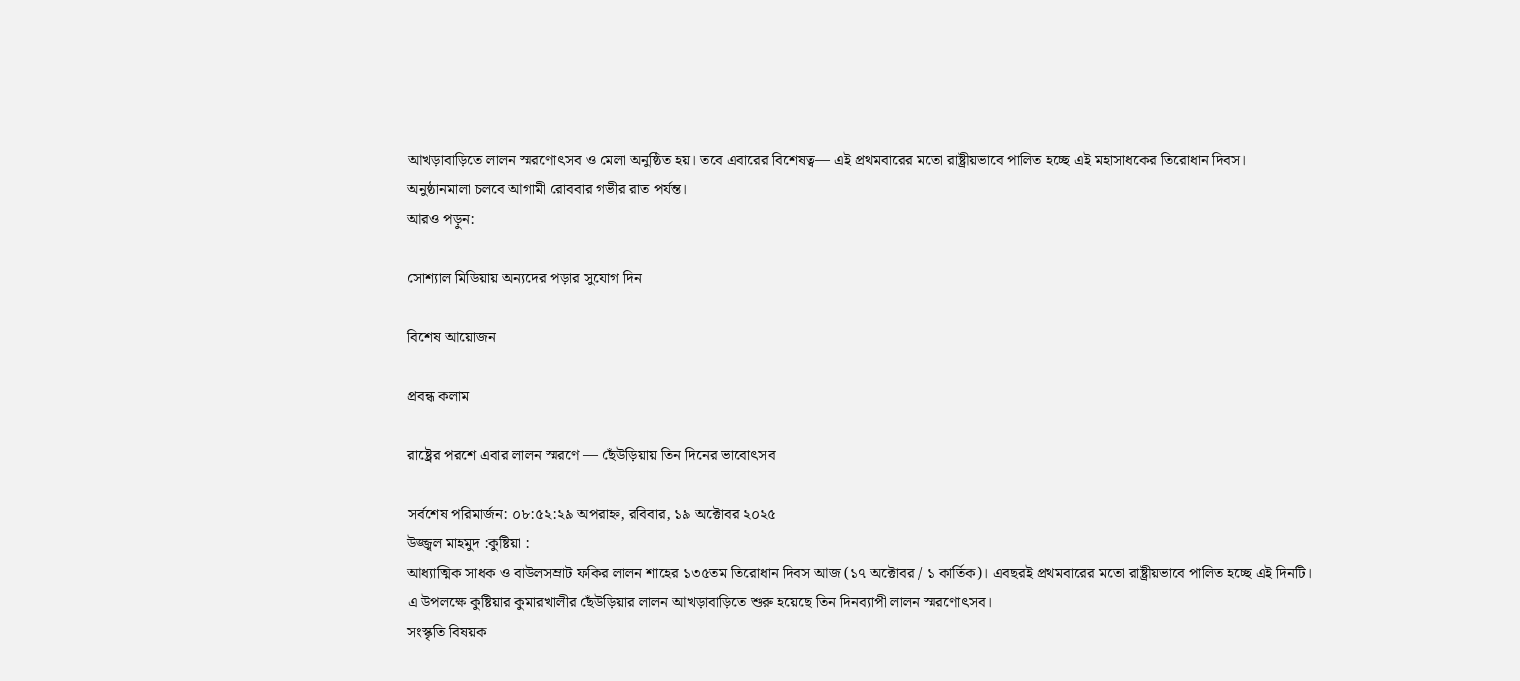আখড়াবাড়িতে লালন স্মরণোৎসব ও মেলা অনুষ্ঠিত হয়। তবে এবারের বিশেষত্ব— এই প্রথমবারের মতো রাষ্ট্রীয়ভাবে পালিত হচ্ছে এই মহাসাধকের তিরোধান দিবস।
অনুষ্ঠানমালা চলবে আগামী রোববার গভীর রাত পর্যন্ত।
আরও পড়ুন:

সোশ্যাল মিডিয়ায় অন্যদের পড়ার সুযোগ দিন

বিশেষ আয়োজন

প্রবন্ধ কলাম

রাষ্ট্রের পরশে এবার লালন স্মরণে — ছেঁউড়িয়ায় তিন দিনের ভাবোৎসব

সর্বশেষ পরিমার্জন: ০৮:৫২:২৯ অপরাহ্ন, রবিবার, ১৯ অক্টোবর ২০২৫
উজ্জ্বল মাহমুদ :কুষ্টিয়া :
আধ্যাত্মিক সাধক ও বাউলসম্রাট ফকির লালন শাহের ১৩৫তম তিরোধান দিবস আজ (১৭ অক্টোবর / ১ কার্তিক)। এবছরই প্রথমবারের মতো রাষ্ট্রীয়ভাবে পালিত হচ্ছে এই দিনটি।
এ উপলক্ষে কুষ্টিয়ার কুমারখালীর ছেঁউড়িয়ার লালন আখড়াবাড়িতে শুরু হয়েছে তিন দিনব্যাপী লালন স্মরণোৎসব।
সংস্কৃতি বিষয়ক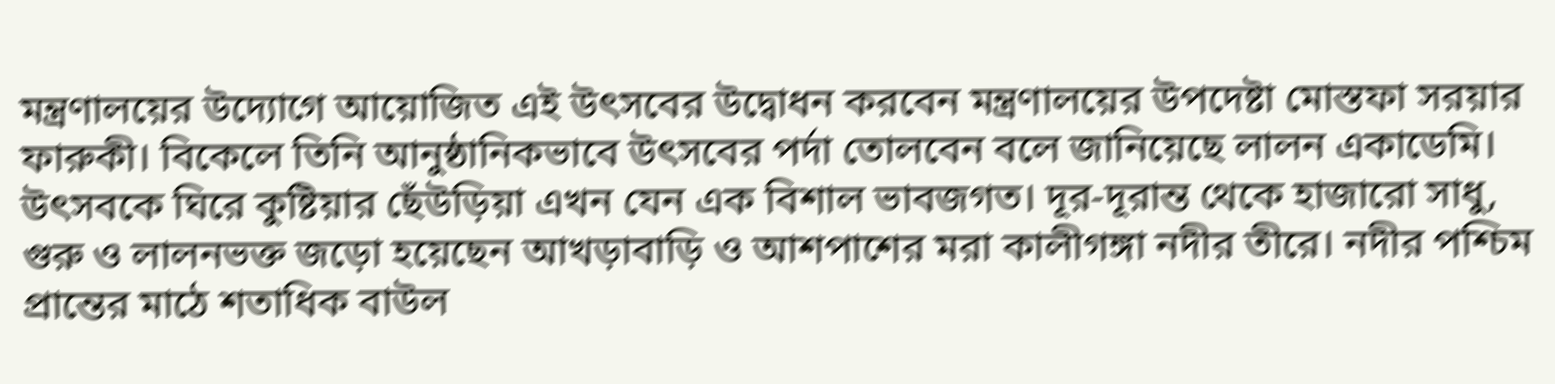মন্ত্রণালয়ের উদ্যোগে আয়োজিত এই উৎসবের উদ্বোধন করবেন মন্ত্রণালয়ের উপদেষ্টা মোস্তফা সরয়ার ফারুকী। বিকেলে তিনি আনুষ্ঠানিকভাবে উৎসবের পর্দা তোলবেন বলে জানিয়েছে লালন একাডেমি।
উৎসবকে ঘিরে কুষ্টিয়ার ছেঁউড়িয়া এখন যেন এক বিশাল ভাবজগত। দূর-দূরান্ত থেকে হাজারো সাধু, গুরু ও লালনভক্ত জড়ো হয়েছেন আখড়াবাড়ি ও আশপাশের মরা কালীগঙ্গা নদীর তীরে। নদীর পশ্চিম প্রান্তের মাঠে শতাধিক বাউল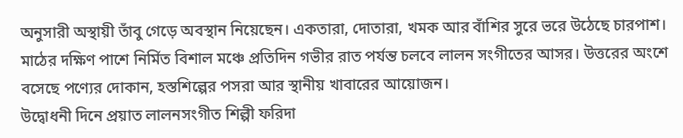অনুসারী অস্থায়ী তাঁবু গেড়ে অবস্থান নিয়েছেন। একতারা, দোতারা, খমক আর বাঁশির সুরে ভরে উঠেছে চারপাশ।
মাঠের দক্ষিণ পাশে নির্মিত বিশাল মঞ্চে প্রতিদিন গভীর রাত পর্যন্ত চলবে লালন সংগীতের আসর। উত্তরের অংশে বসেছে পণ্যের দোকান, হস্তশিল্পের পসরা আর স্থানীয় খাবারের আয়োজন।
উদ্বোধনী দিনে প্রয়াত লালনসংগীত শিল্পী ফরিদা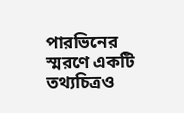পারভিনের স্মরণে একটি তথ্যচিত্রও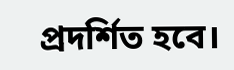প্রদর্শিত হবে।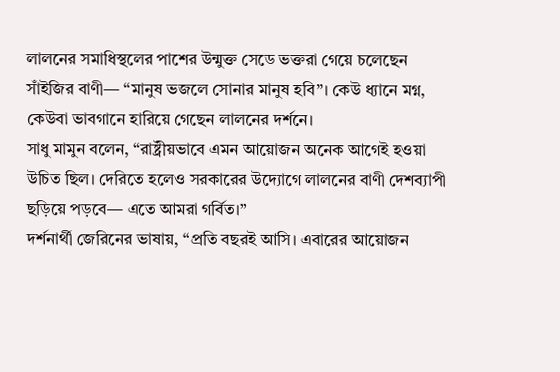লালনের সমাধিস্থলের পাশের উন্মুক্ত সেডে ভক্তরা গেয়ে চলেছেন সাঁইজির বাণী— “মানুষ ভজলে সোনার মানুষ হবি”। কেউ ধ্যানে মগ্ন, কেউবা ভাবগানে হারিয়ে গেছেন লালনের দর্শনে।
সাধু মামুন বলেন, “রাষ্ট্রীয়ভাবে এমন আয়োজন অনেক আগেই হওয়া উচিত ছিল। দেরিতে হলেও সরকারের উদ্যোগে লালনের বাণী দেশব্যাপী ছড়িয়ে পড়বে— এতে আমরা গর্বিত।”
দর্শনার্থী জেরিনের ভাষায়, “প্রতি বছরই আসি। এবারের আয়োজন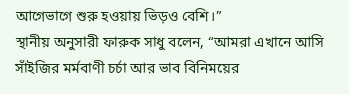আগেভাগে শুরু হওয়ায় ভিড়ও বেশি।”
স্থানীয় অনুসারী ফারুক সাধু বলেন, “আমরা এখানে আসি সাঁইজির মর্মবাণী চর্চা আর ভাব বিনিময়ের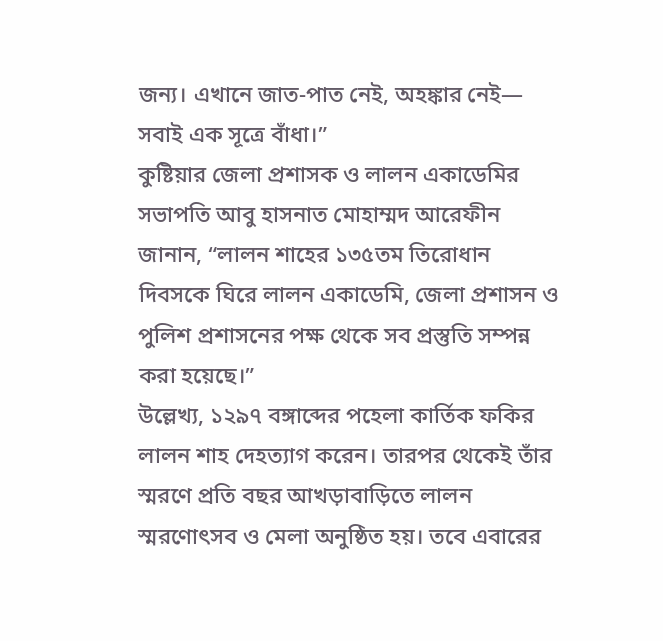জন্য। এখানে জাত-পাত নেই, অহঙ্কার নেই— সবাই এক সূত্রে বাঁধা।”
কুষ্টিয়ার জেলা প্রশাসক ও লালন একাডেমির সভাপতি আবু হাসনাত মোহাম্মদ আরেফীন জানান, “লালন শাহের ১৩৫তম তিরোধান দিবসকে ঘিরে লালন একাডেমি, জেলা প্রশাসন ও পুলিশ প্রশাসনের পক্ষ থেকে সব প্রস্তুতি সম্পন্ন করা হয়েছে।”
উল্লেখ্য, ১২৯৭ বঙ্গাব্দের পহেলা কার্তিক ফকির লালন শাহ দেহত্যাগ করেন। তারপর থেকেই তাঁর স্মরণে প্রতি বছর আখড়াবাড়িতে লালন স্মরণোৎসব ও মেলা অনুষ্ঠিত হয়। তবে এবারের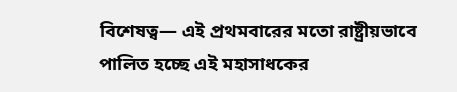বিশেষত্ব— এই প্রথমবারের মতো রাষ্ট্রীয়ভাবে পালিত হচ্ছে এই মহাসাধকের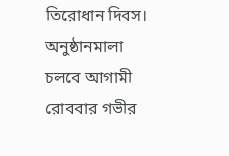তিরোধান দিবস।
অনুষ্ঠানমালা চলবে আগামী রোববার গভীর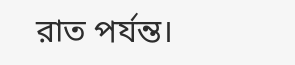রাত পর্যন্ত।